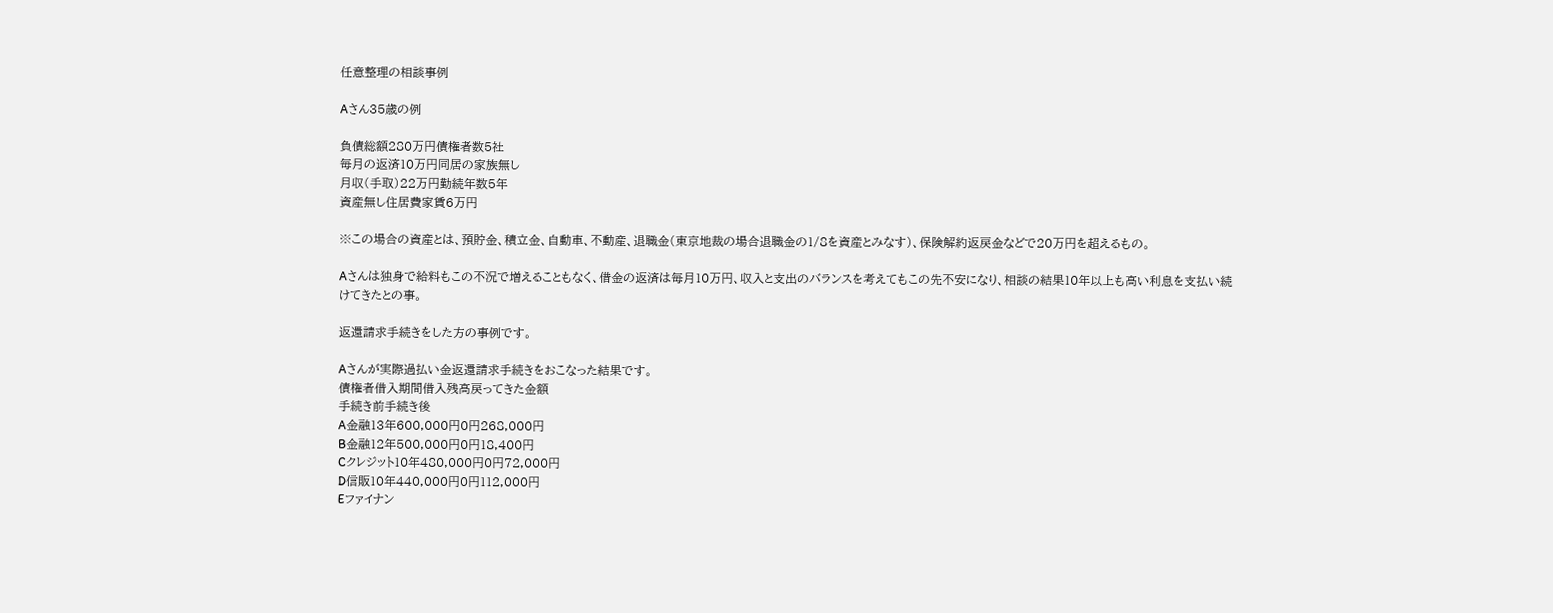任意整理の相談事例

Aさん35歳の例

負債総額280万円債権者数5社
毎月の返済10万円同居の家族無し
月収(手取)22万円勤続年数5年
資産無し住居費家賃6万円

※この場合の資産とは、預貯金、積立金、自動車、不動産、退職金(東京地裁の場合退職金の1/8を資産とみなす)、保険解約返戻金などで20万円を超えるもの。

Aさんは独身で給料もこの不況で増えることもなく、借金の返済は毎月10万円、収入と支出のバランスを考えてもこの先不安になり、相談の結果10年以上も高い利息を支払い続けてきたとの事。

返還請求手続きをした方の事例です。

Aさんが実際過払い金返還請求手続きをおこなった結果です。
債権者借入期間借入残高戻ってきた金額
手続き前手続き後
A金融13年600,000円0円268,000円
B金融12年500,000円0円18,400円
Cクレジット10年480,000円0円72,000円
D信販10年440,000円0円112,000円
Eファイナン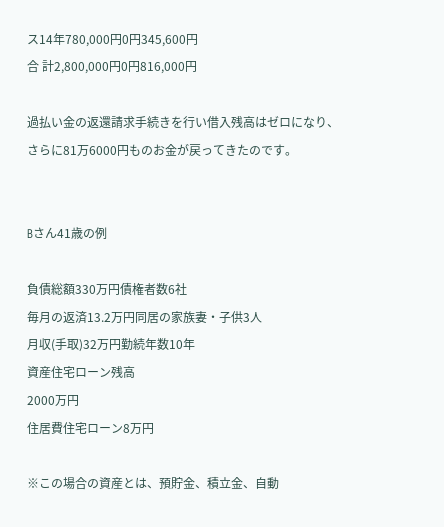ス14年780,000円0円345,600円
合 計2,800,000円0円816,000円

過払い金の返還請求手続きを行い借入残高はゼロになり、
さらに81万6000円ものお金が戻ってきたのです。


Bさん41歳の例

負債総額330万円債権者数6社
毎月の返済13.2万円同居の家族妻・子供3人
月収(手取)32万円勤続年数10年
資産住宅ローン残高
2000万円
住居費住宅ローン8万円

※この場合の資産とは、預貯金、積立金、自動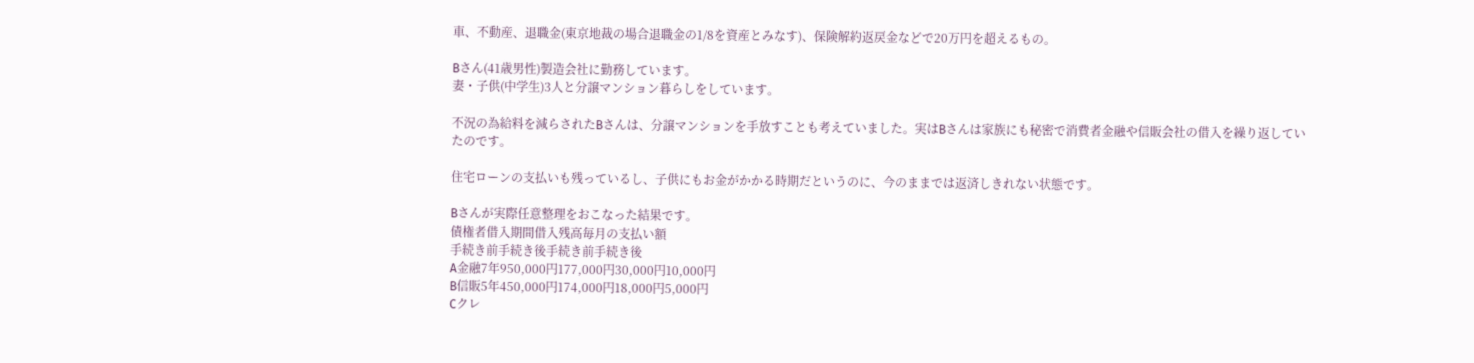車、不動産、退職金(東京地裁の場合退職金の1/8を資産とみなす)、保険解約返戻金などで20万円を超えるもの。

Bさん(41歳男性)製造会社に勤務しています。
妻・子供(中学生)3人と分譲マンション暮らしをしています。

不況の為給料を減らされたBさんは、分譲マンションを手放すことも考えていました。実はBさんは家族にも秘密で消費者金融や信販会社の借入を繰り返していたのです。

住宅ローンの支払いも残っているし、子供にもお金がかかる時期だというのに、今のままでは返済しきれない状態です。

Bさんが実際任意整理をおこなった結果です。
債権者借入期間借入残高毎月の支払い額
手続き前手続き後手続き前手続き後
A金融7年950,000円177,000円30,000円10,000円
B信販5年450,000円174,000円18,000円5,000円
Cクレ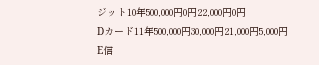ジット10年500,000円0円22,000円0円
Dカード11年500,000円30,000円21,000円5,000円
E信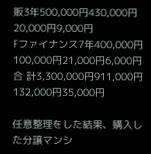販3年500,000円430,000円20,000円9,000円
Fファイナンス7年400,000円100,000円21,000円6,000円
合 計3,300,000円911,000円132,000円35,000円

任意整理をした結果、購入した分譲マンシ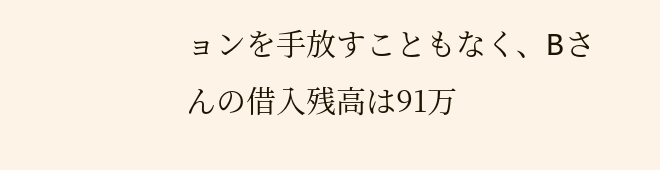ョンを手放すこともなく、Bさんの借入残高は91万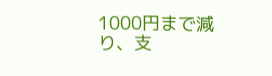1000円まで減り、支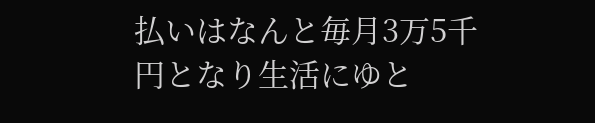払いはなんと毎月3万5千円となり生活にゆと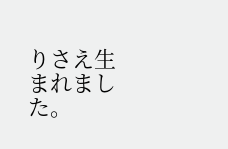りさえ生まれました。